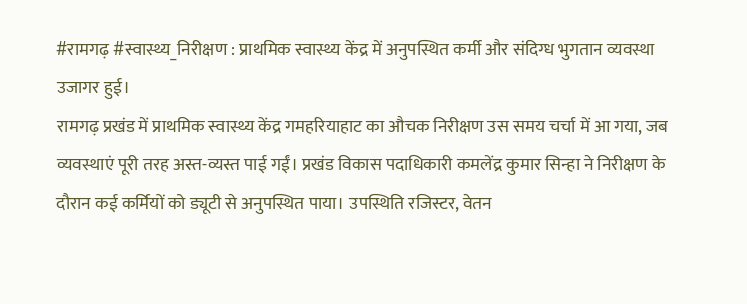#रामगढ़ #स्वास्थ्य_निरीक्षण : प्राथमिक स्वास्थ्य केंद्र में अनुपस्थित कर्मी और संदिग्ध भुगतान व्यवस्था उजागर हुई।
रामगढ़ प्रखंड में प्राथमिक स्वास्थ्य केंद्र गमहरियाहाट का औचक निरीक्षण उस समय चर्चा में आ गया, जब व्यवस्थाएं पूरी तरह अस्त-व्यस्त पाई गईं। प्रखंड विकास पदाधिकारी कमलेंद्र कुमार सिन्हा ने निरीक्षण के दौरान कई कर्मियों को ड्यूटी से अनुपस्थित पाया। उपस्थिति रजिस्टर, वेतन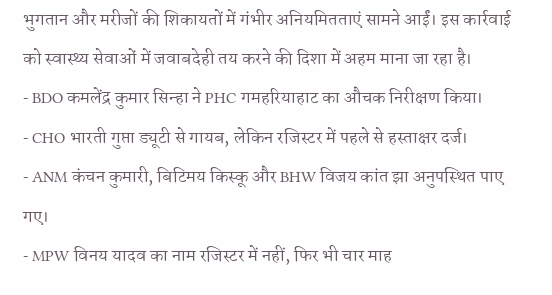भुगतान और मरीजों की शिकायतों में गंभीर अनियमितताएं सामने आईं। इस कार्रवाई को स्वास्थ्य सेवाओं में जवाबदेही तय करने की दिशा में अहम माना जा रहा है।
- BDO कमलेंद्र कुमार सिन्हा ने PHC गमहरियाहाट का औचक निरीक्षण किया।
- CHO भारती गुप्ता ड्यूटी से गायब, लेकिन रजिस्टर में पहले से हस्ताक्षर दर्ज।
- ANM कंचन कुमारी, बिटिमय किस्कू और BHW विजय कांत झा अनुपस्थित पाए गए।
- MPW विनय यादव का नाम रजिस्टर में नहीं, फिर भी चार माह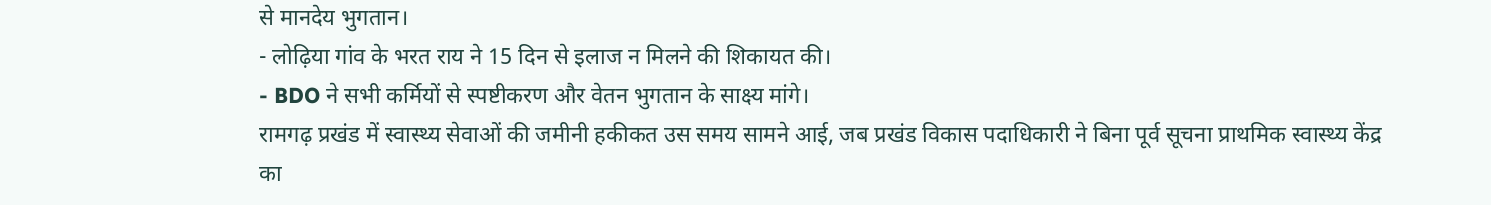से मानदेय भुगतान।
- लोढ़िया गांव के भरत राय ने 15 दिन से इलाज न मिलने की शिकायत की।
- BDO ने सभी कर्मियों से स्पष्टीकरण और वेतन भुगतान के साक्ष्य मांगे।
रामगढ़ प्रखंड में स्वास्थ्य सेवाओं की जमीनी हकीकत उस समय सामने आई, जब प्रखंड विकास पदाधिकारी ने बिना पूर्व सूचना प्राथमिक स्वास्थ्य केंद्र का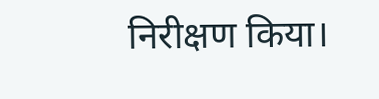निरीक्षण किया।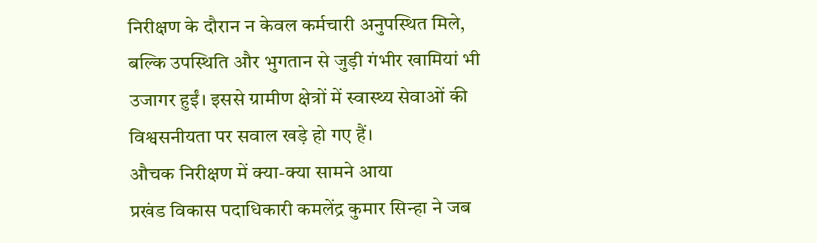निरीक्षण के दौरान न केवल कर्मचारी अनुपस्थित मिले, बल्कि उपस्थिति और भुगतान से जुड़ी गंभीर खामियां भी उजागर हुईं। इससे ग्रामीण क्षेत्रों में स्वास्थ्य सेवाओं की विश्वसनीयता पर सवाल खड़े हो गए हैं।
औचक निरीक्षण में क्या-क्या सामने आया
प्रखंड विकास पदाधिकारी कमलेंद्र कुमार सिन्हा ने जब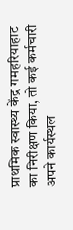प्राथमिक स्वास्थ्य केंद्र गमहरियाहाट का निरीक्षण किया, तो कई कर्मचारी अपने कार्यस्थल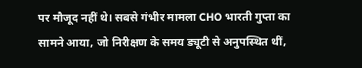पर मौजूद नहीं थे। सबसे गंभीर मामला CHO भारती गुप्ता का सामने आया, जो निरीक्षण के समय ड्यूटी से अनुपस्थित थीं,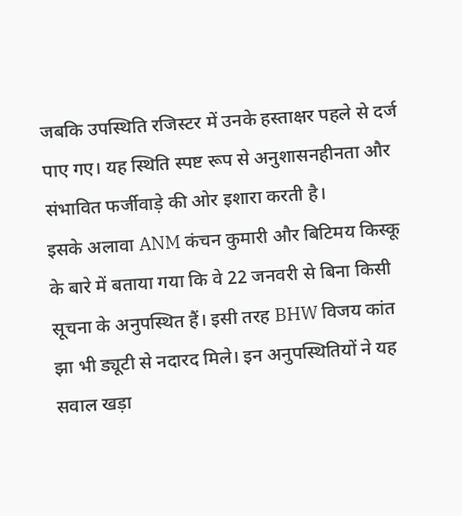जबकि उपस्थिति रजिस्टर में उनके हस्ताक्षर पहले से दर्ज पाए गए। यह स्थिति स्पष्ट रूप से अनुशासनहीनता और संभावित फर्जीवाड़े की ओर इशारा करती है।
इसके अलावा ANM कंचन कुमारी और बिटिमय किस्कू के बारे में बताया गया कि वे 22 जनवरी से बिना किसी सूचना के अनुपस्थित हैं। इसी तरह BHW विजय कांत झा भी ड्यूटी से नदारद मिले। इन अनुपस्थितियों ने यह सवाल खड़ा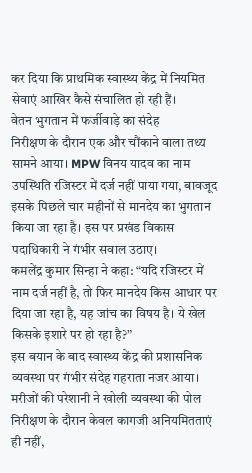कर दिया कि प्राथमिक स्वास्थ्य केंद्र में नियमित सेवाएं आखिर कैसे संचालित हो रही हैं।
वेतन भुगतान में फर्जीवाड़े का संदेह
निरीक्षण के दौरान एक और चौंकाने वाला तथ्य सामने आया। MPW विनय यादव का नाम उपस्थिति रजिस्टर में दर्ज नहीं पाया गया, बावजूद इसके पिछले चार महीनों से मानदेय का भुगतान किया जा रहा है। इस पर प्रखंड विकास पदाधिकारी ने गंभीर सवाल उठाए।
कमलेंद्र कुमार सिन्हा ने कहा: “यदि रजिस्टर में नाम दर्ज नहीं है, तो फिर मानदेय किस आधार पर दिया जा रहा है, यह जांच का विषय है। ये खेल किसके इशारे पर हो रहा है?”
इस बयान के बाद स्वास्थ्य केंद्र की प्रशासनिक व्यवस्था पर गंभीर संदेह गहराता नजर आया।
मरीजों की परेशानी ने खोली व्यवस्था की पोल
निरीक्षण के दौरान केवल कागजी अनियमितताएं ही नहीं,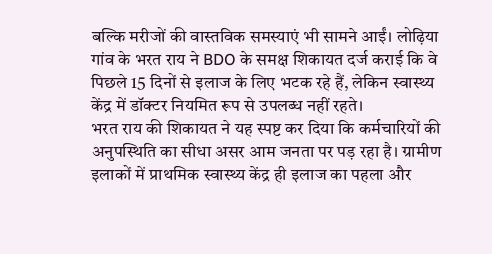बल्कि मरीजों की वास्तविक समस्याएं भी सामने आईं। लोढ़िया गांव के भरत राय ने BDO के समक्ष शिकायत दर्ज कराई कि वे पिछले 15 दिनों से इलाज के लिए भटक रहे हैं, लेकिन स्वास्थ्य केंद्र में डॉक्टर नियमित रूप से उपलब्ध नहीं रहते।
भरत राय की शिकायत ने यह स्पष्ट कर दिया कि कर्मचारियों की अनुपस्थिति का सीधा असर आम जनता पर पड़ रहा है। ग्रामीण इलाकों में प्राथमिक स्वास्थ्य केंद्र ही इलाज का पहला और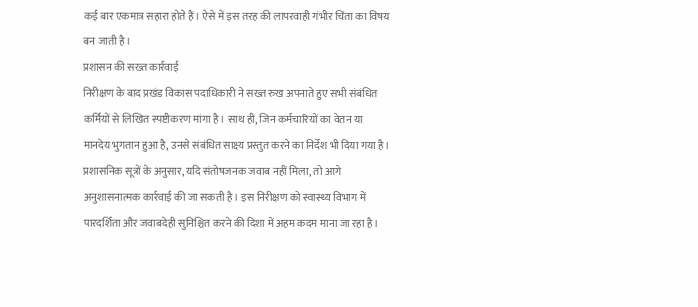कई बार एकमात्र सहारा होते हैं। ऐसे में इस तरह की लापरवाही गंभीर चिंता का विषय बन जाती है।
प्रशासन की सख्त कार्रवाई
निरीक्षण के बाद प्रखंड विकास पदाधिकारी ने सख्त रुख अपनाते हुए सभी संबंधित कर्मियों से लिखित स्पष्टीकरण मांगा है। साथ ही, जिन कर्मचारियों का वेतन या मानदेय भुगतान हुआ है, उनसे संबंधित साक्ष्य प्रस्तुत करने का निर्देश भी दिया गया है।
प्रशासनिक सूत्रों के अनुसार, यदि संतोषजनक जवाब नहीं मिला, तो आगे अनुशासनात्मक कार्रवाई की जा सकती है। इस निरीक्षण को स्वास्थ्य विभाग में पारदर्शिता और जवाबदेही सुनिश्चित करने की दिशा में अहम कदम माना जा रहा है।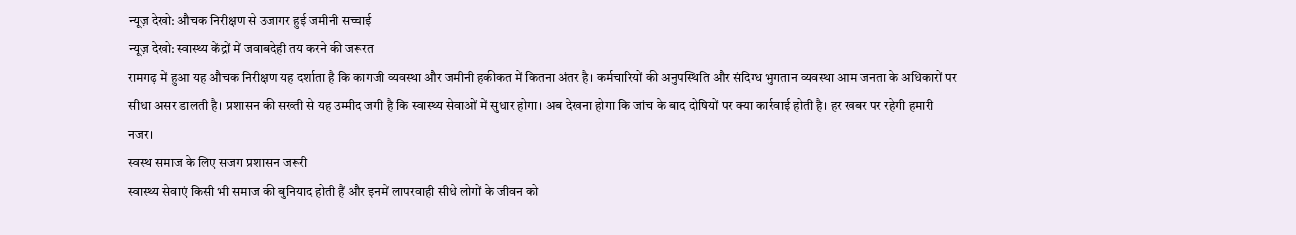न्यूज़ देखो: औचक निरीक्षण से उजागर हुई जमीनी सच्चाई
न्यूज़ देखो: स्वास्थ्य केंद्रों में जवाबदेही तय करने की जरूरत
रामगढ़ में हुआ यह औचक निरीक्षण यह दर्शाता है कि कागजी व्यवस्था और जमीनी हकीकत में कितना अंतर है। कर्मचारियों की अनुपस्थिति और संदिग्ध भुगतान व्यवस्था आम जनता के अधिकारों पर सीधा असर डालती है। प्रशासन की सख्ती से यह उम्मीद जगी है कि स्वास्थ्य सेवाओं में सुधार होगा। अब देखना होगा कि जांच के बाद दोषियों पर क्या कार्रवाई होती है। हर खबर पर रहेगी हमारी नजर।
स्वस्थ समाज के लिए सजग प्रशासन जरूरी
स्वास्थ्य सेवाएं किसी भी समाज की बुनियाद होती हैं और इनमें लापरवाही सीधे लोगों के जीवन को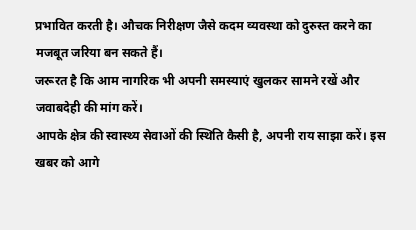प्रभावित करती है। औचक निरीक्षण जैसे कदम व्यवस्था को दुरुस्त करने का मजबूत जरिया बन सकते हैं।
जरूरत है कि आम नागरिक भी अपनी समस्याएं खुलकर सामने रखें और जवाबदेही की मांग करें।
आपके क्षेत्र की स्वास्थ्य सेवाओं की स्थिति कैसी है, अपनी राय साझा करें। इस खबर को आगे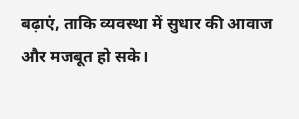बढ़ाएं, ताकि व्यवस्था में सुधार की आवाज और मजबूत हो सके।